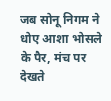जब सोनू निगम ने धोए आशा भोसले के पैर, मंच पर देखते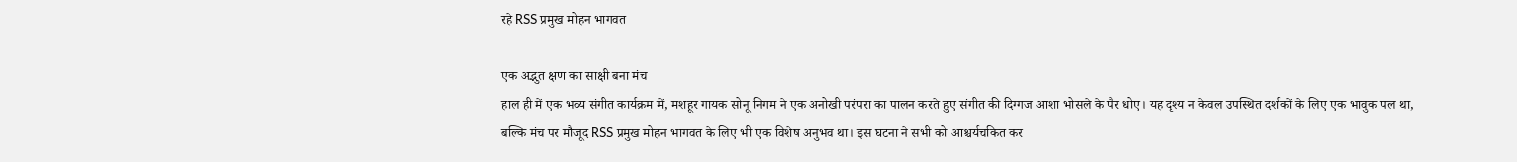रहे RSS प्रमुख मोहन भागवत

एक अद्भुत क्षण का साक्षी बना मंच
हाल ही में एक भव्य संगीत कार्यक्रम में, मशहूर गायक सोनू निगम ने एक अनोखी परंपरा का पालन करते हुए संगीत की दिग्गज आशा भोसले के पैर धोए। यह दृश्य न केवल उपस्थित दर्शकों के लिए एक भावुक पल था, बल्कि मंच पर मौजूद RSS प्रमुख मोहन भागवत के लिए भी एक विशेष अनुभव था। इस घटना ने सभी को आश्चर्यचकित कर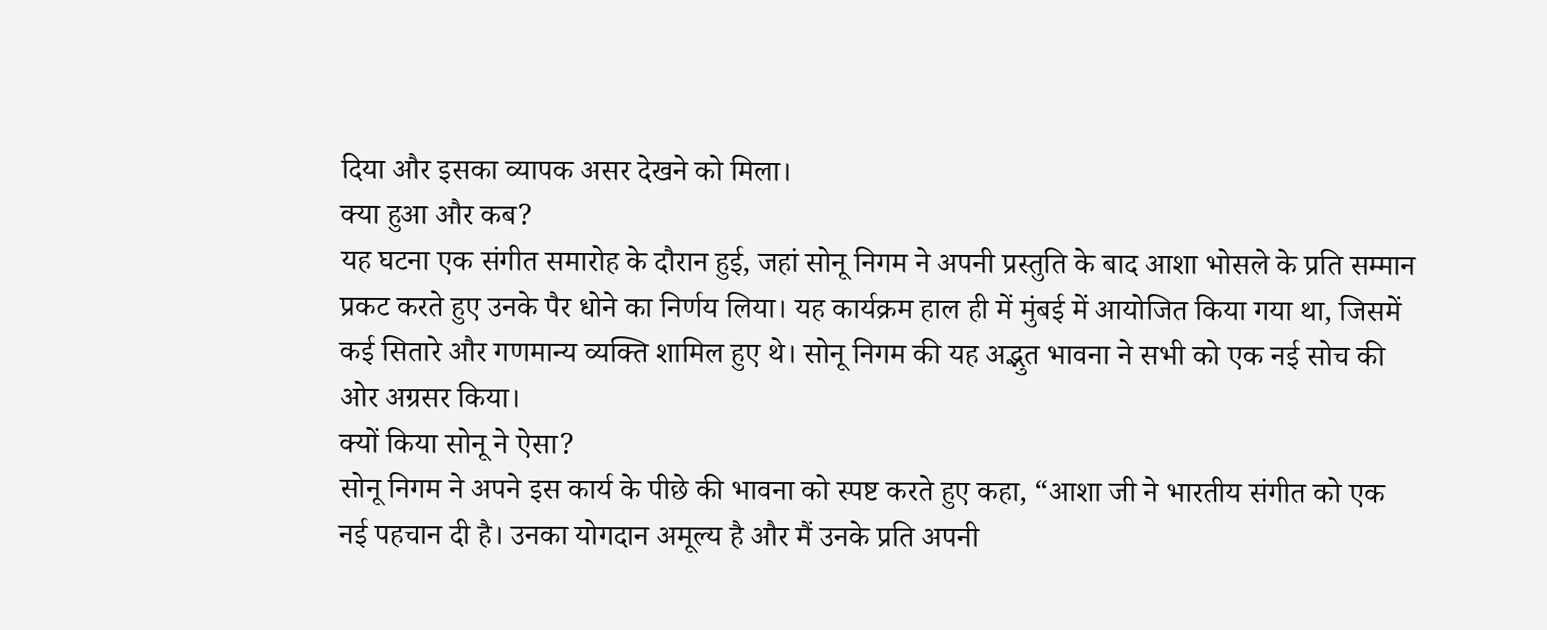दिया और इसका व्यापक असर देखने को मिला।
क्या हुआ और कब?
यह घटना एक संगीत समारोह के दौरान हुई, जहां सोनू निगम ने अपनी प्रस्तुति के बाद आशा भोसले के प्रति सम्मान प्रकट करते हुए उनके पैर धोने का निर्णय लिया। यह कार्यक्रम हाल ही में मुंबई में आयोजित किया गया था, जिसमें कई सितारे और गणमान्य व्यक्ति शामिल हुए थे। सोनू निगम की यह अद्भुत भावना ने सभी को एक नई सोच की ओर अग्रसर किया।
क्यों किया सोनू ने ऐसा?
सोनू निगम ने अपने इस कार्य के पीछे की भावना को स्पष्ट करते हुए कहा, “आशा जी ने भारतीय संगीत को एक नई पहचान दी है। उनका योगदान अमूल्य है और मैं उनके प्रति अपनी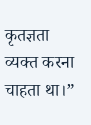कृतज्ञता व्यक्त करना चाहता था।”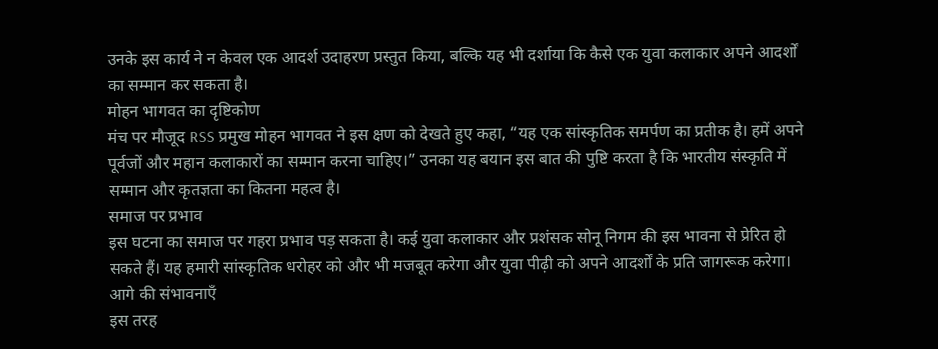उनके इस कार्य ने न केवल एक आदर्श उदाहरण प्रस्तुत किया, बल्कि यह भी दर्शाया कि कैसे एक युवा कलाकार अपने आदर्शों का सम्मान कर सकता है।
मोहन भागवत का दृष्टिकोण
मंच पर मौजूद RSS प्रमुख मोहन भागवत ने इस क्षण को देखते हुए कहा, “यह एक सांस्कृतिक समर्पण का प्रतीक है। हमें अपने पूर्वजों और महान कलाकारों का सम्मान करना चाहिए।” उनका यह बयान इस बात की पुष्टि करता है कि भारतीय संस्कृति में सम्मान और कृतज्ञता का कितना महत्व है।
समाज पर प्रभाव
इस घटना का समाज पर गहरा प्रभाव पड़ सकता है। कई युवा कलाकार और प्रशंसक सोनू निगम की इस भावना से प्रेरित हो सकते हैं। यह हमारी सांस्कृतिक धरोहर को और भी मजबूत करेगा और युवा पीढ़ी को अपने आदर्शों के प्रति जागरूक करेगा।
आगे की संभावनाएँ
इस तरह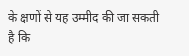के क्षणों से यह उम्मीद की जा सकती है कि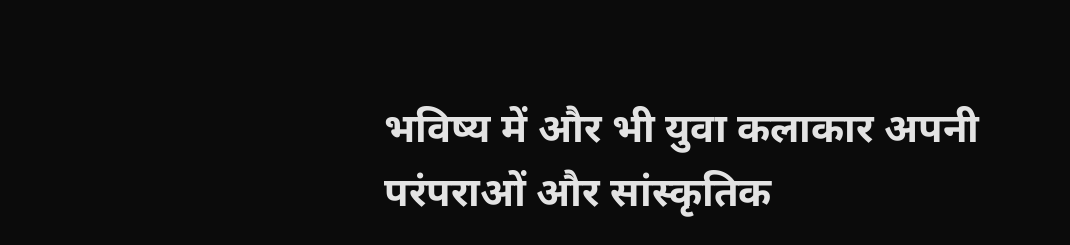भविष्य में और भी युवा कलाकार अपनी परंपराओं और सांस्कृतिक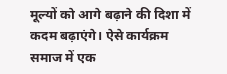मूल्यों को आगे बढ़ाने की दिशा में कदम बढ़ाएंगे। ऐसे कार्यक्रम समाज में एक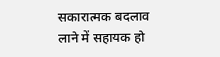सकारात्मक बदलाव लाने में सहायक हो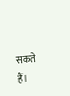सकते हैं।